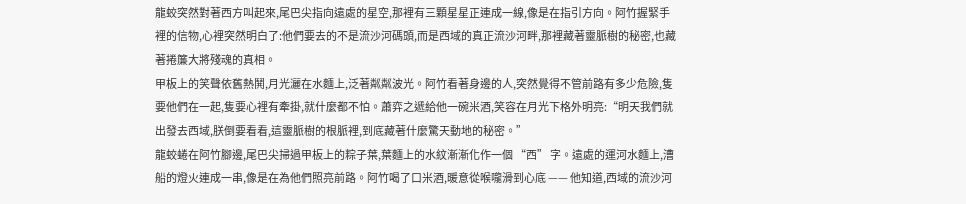龍蛟突然對著西方叫起來,尾巴尖指向遠處的星空,那裡有三顆星星正連成一線,像是在指引方向。阿竹握緊手裡的信物,心裡突然明白了:他們要去的不是流沙河碼頭,而是西域的真正流沙河畔,那裡藏著靈脈樹的秘密,也藏著捲簾大將殘魂的真相。
甲板上的笑聲依舊熱鬨,月光灑在水麵上,泛著粼粼波光。阿竹看著身邊的人,突然覺得不管前路有多少危險,隻要他們在一起,隻要心裡有牽掛,就什麼都不怕。蕭弈之遞給他一碗米酒,笑容在月光下格外明亮:“明天我們就出發去西域,朕倒要看看,這靈脈樹的根脈裡,到底藏著什麼驚天動地的秘密。”
龍蛟蜷在阿竹腳邊,尾巴尖掃過甲板上的粽子葉,葉麵上的水紋漸漸化作一個 “西” 字。遠處的運河水麵上,漕船的燈火連成一串,像是在為他們照亮前路。阿竹喝了口米酒,暖意從喉嚨滑到心底 —— 他知道,西域的流沙河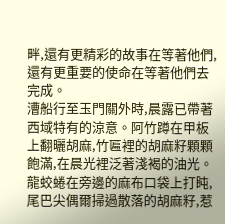畔,還有更精彩的故事在等著他們,還有更重要的使命在等著他們去完成。
漕船行至玉門關外時,晨露已帶著西域特有的涼意。阿竹蹲在甲板上翻曬胡麻,竹匾裡的胡麻籽顆顆飽滿,在晨光裡泛著淺褐的油光。龍蛟蜷在旁邊的麻布口袋上打盹,尾巴尖偶爾掃過散落的胡麻籽,惹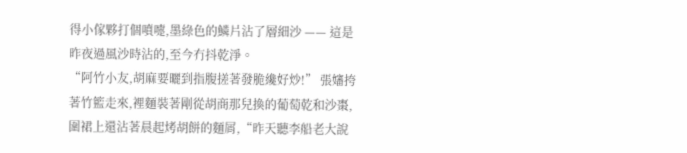得小傢夥打個噴嚏,墨綠色的鱗片沾了層細沙 —— 這是昨夜過風沙時沾的,至今冇抖乾淨。
“阿竹小友,胡麻要曬到指腹搓著發脆纔好炒!” 張嬸挎著竹籃走來,裡麵裝著剛從胡商那兒換的葡萄乾和沙棗,圍裙上還沾著晨起烤胡餅的麵屑,“昨天聽李船老大說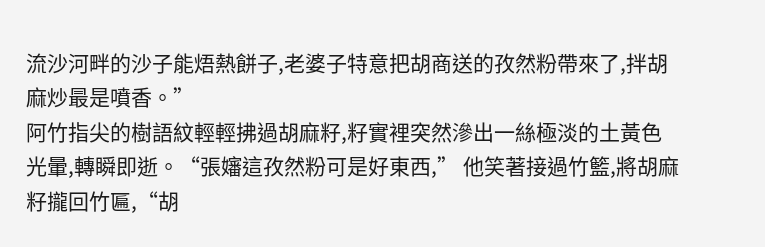流沙河畔的沙子能焐熱餅子,老婆子特意把胡商送的孜然粉帶來了,拌胡麻炒最是噴香。”
阿竹指尖的樹語紋輕輕拂過胡麻籽,籽實裡突然滲出一絲極淡的土黃色光暈,轉瞬即逝。“張嬸這孜然粉可是好東西,” 他笑著接過竹籃,將胡麻籽攏回竹匾,“胡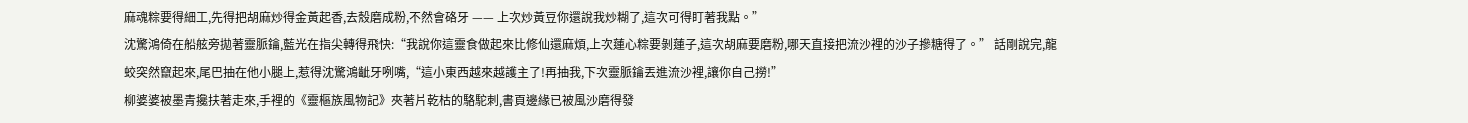麻魂粽要得細工,先得把胡麻炒得金黃起香,去殼磨成粉,不然會硌牙 —— 上次炒黃豆你還說我炒糊了,這次可得盯著我點。”
沈驚鴻倚在船舷旁拋著靈脈鑰,藍光在指尖轉得飛快:“我說你這靈食做起來比修仙還麻煩,上次蓮心粽要剝蓮子,這次胡麻要磨粉,哪天直接把流沙裡的沙子摻糖得了。” 話剛說完,龍蛟突然竄起來,尾巴抽在他小腿上,惹得沈驚鴻齜牙咧嘴,“這小東西越來越護主了!再抽我,下次靈脈鑰丟進流沙裡,讓你自己撈!”
柳婆婆被墨青攙扶著走來,手裡的《靈樞族風物記》夾著片乾枯的駱駝刺,書頁邊緣已被風沙磨得發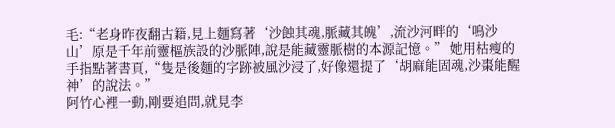毛:“老身昨夜翻古籍,見上麵寫著‘沙蝕其魂,脈藏其魄’,流沙河畔的‘鳴沙山’原是千年前靈樞族設的沙脈陣,說是能藏靈脈樹的本源記憶。” 她用枯瘦的手指點著書頁,“隻是後麵的字跡被風沙浸了,好像還提了‘胡麻能固魂,沙棗能醒神’的說法。”
阿竹心裡一動,剛要追問,就見李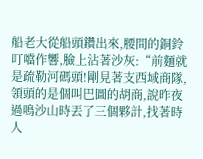船老大從船頭鑽出來,腰間的銅鈴叮噹作響,臉上沾著沙灰:“前麵就是疏勒河碼頭!剛見著支西域商隊,領頭的是個叫巴圖的胡商,說昨夜過鳴沙山時丟了三個夥計,找著時人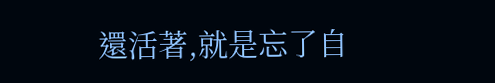還活著,就是忘了自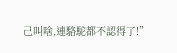己叫啥,連駱駝都不認得了!”